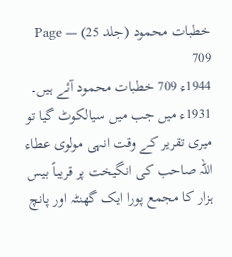خطبات محمود (جلد 25) — Page 709
1944ء 709 خطبات محمود آئے ہیں۔ 1931ء میں جب میں سیالکوٹ گیا تو میری تقریر کے وقت انہی مولوی عطاء اللہ صاحب کی انگیخت پر قریباً بیس ہزار کا مجمع پورا ایک گھنٹہ اور پانچ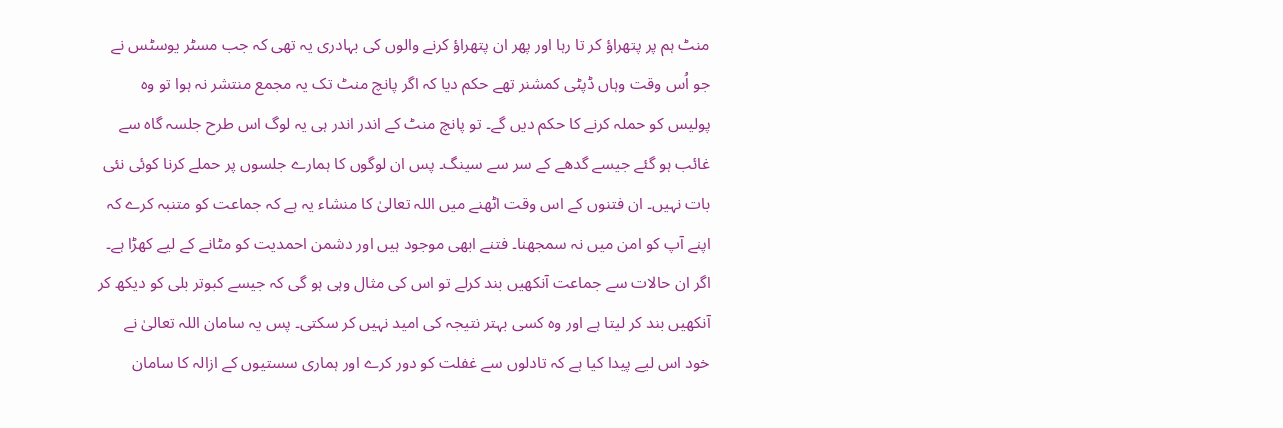منٹ ہم پر پتھراؤ کر تا رہا اور پھر ان پتھراؤ کرنے والوں کی بہادری یہ تھی کہ جب مسٹر یوسٹس نے جو اُس وقت وہاں ڈپٹی کمشنر تھے حکم دیا کہ اگر پانچ منٹ تک یہ مجمع منتشر نہ ہوا تو وہ پولیس کو حملہ کرنے کا حکم دیں گے۔ تو پانچ منٹ کے اندر اندر ہی یہ لوگ اس طرح جلسہ گاہ سے غائب ہو گئے جیسے گدھے کے سر سے سینگ۔ پس ان لوگوں کا ہمارے جلسوں پر حملے کرنا کوئی نئی بات نہیں۔ ان فتنوں کے اس وقت اٹھنے میں اللہ تعالیٰ کا منشاء یہ ہے کہ جماعت کو متنبہ کرے کہ اپنے آپ کو امن میں نہ سمجھنا۔ فتنے ابھی موجود ہیں اور دشمن احمدیت کو مٹانے کے لیے کھڑا ہے۔ اگر ان حالات سے جماعت آنکھیں بند کرلے تو اس کی مثال وہی ہو گی کہ جیسے کبوتر بلی کو دیکھ کر آنکھیں بند کر لیتا ہے اور وہ کسی بہتر نتیجہ کی امید نہیں کر سکتی۔ پس یہ سامان اللہ تعالیٰ نے خود اس لیے پیدا کیا ہے کہ تادلوں سے غفلت کو دور کرے اور ہماری سستیوں کے ازالہ کا سامان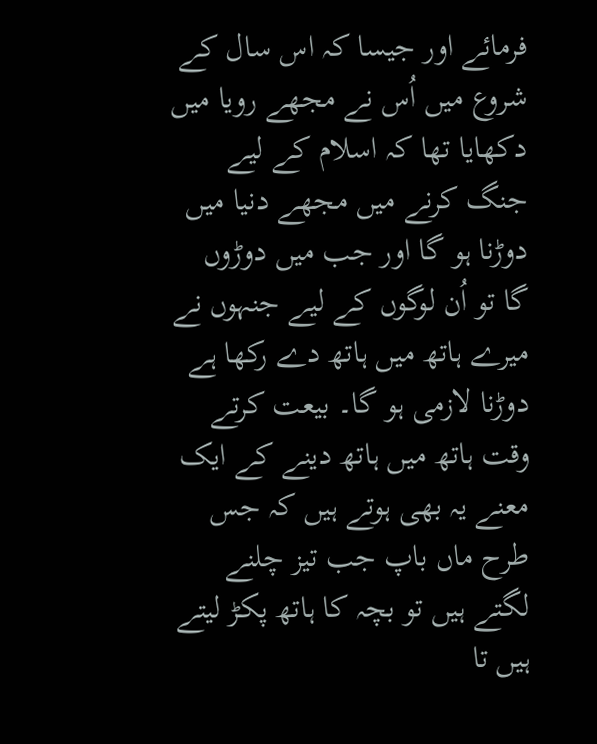فرمائے اور جیسا کہ اس سال کے شروع میں اُس نے مجھے رویا میں دکھایا تھا کہ اسلام کے لیے جنگ کرنے میں مجھے دنیا میں دوڑنا ہو گا اور جب میں دوڑوں گا تو اُن لوگوں کے لیے جنہوں نے میرے ہاتھ میں ہاتھ دے رکھا ہے دوڑنا لازمی ہو گا۔ بیعت کرتے وقت ہاتھ میں ہاتھ دینے کے ایک معنے یہ بھی ہوتے ہیں کہ جس طرح ماں باپ جب تیز چلنے لگتے ہیں تو بچہ کا ہاتھ پکڑ لیتے ہیں تا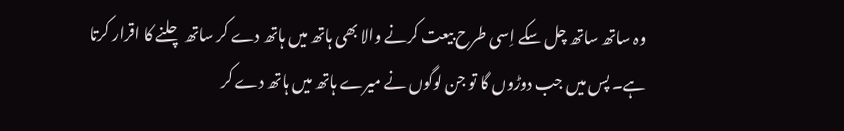وہ ساتھ ساتھ چل سکے اِسی طرح بیعت کرنے والا بھی ہاتھ میں ہاتھ دے کر ساتھ چلنے کا اقرار کرتا ہے۔ پس میں جب دوڑوں گا تو جن لوگوں نے میرے ہاتھ میں ہاتھ دے کر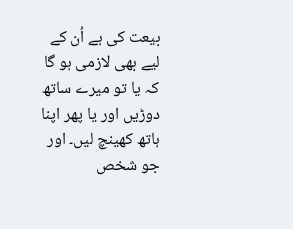بیعت کی ہے اُن کے لیے بھی لازمی ہو گا کہ یا تو میرے ساتھ دوڑیں اور یا پھر اپنا ہاتھ کھینچ لیں۔ اور جو شخص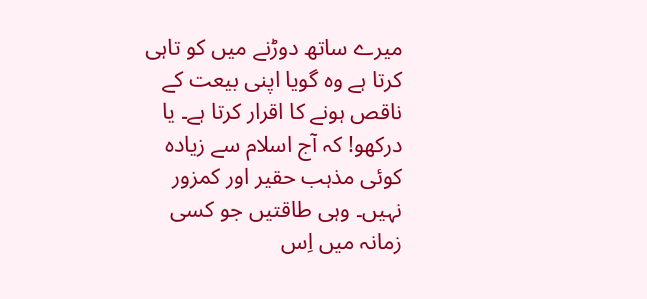میرے ساتھ دوڑنے میں کو تاہی کرتا ہے وہ گویا اپنی بیعت کے ناقص ہونے کا اقرار کرتا ہے۔ یا درکھو! کہ آج اسلام سے زیادہ کوئی مذہب حقیر اور کمزور نہیں۔ وہی طاقتیں جو کسی زمانہ میں اِس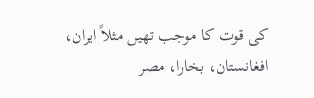کی قوت کا موجب تھیں مثلاً ایران، افغانستان، بخارا، مصر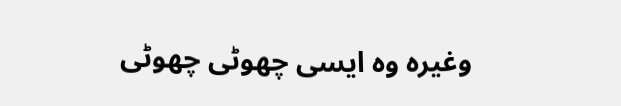وغیرہ وہ ایسی چھوٹی چھوٹی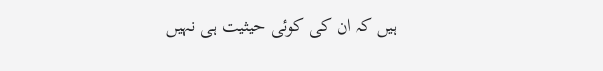ہیں کہ ان کی کوئی حیثیت ہی نہیں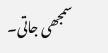سمجھی جاتی۔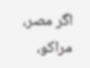اگر مصر، مراکو،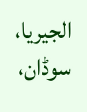الجیریا، سوڈان،